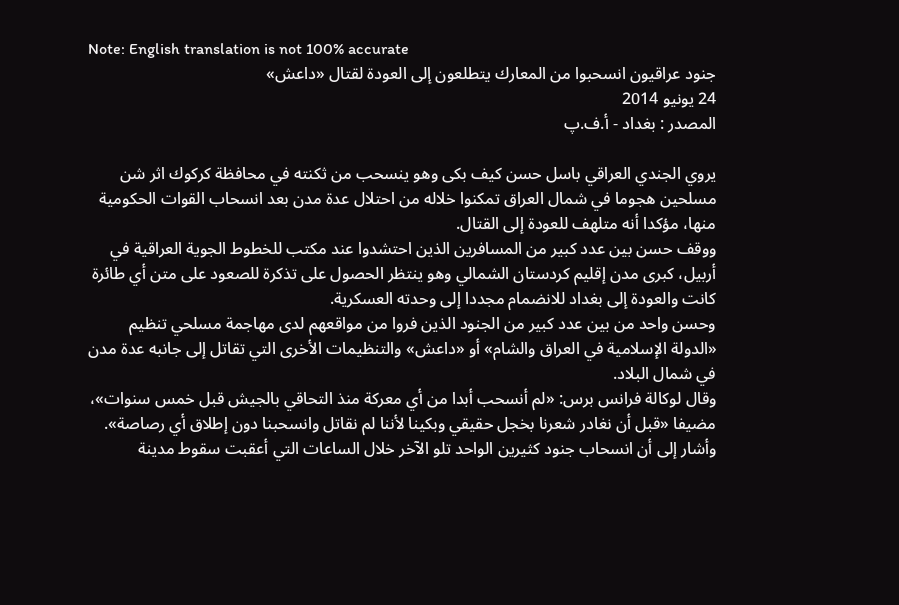Note: English translation is not 100% accurate
جنود عراقيون انسحبوا من المعارك يتطلعون إلى العودة لقتال «داعش»
24 يونيو 2014
المصدر : بغداد - أ.ف.پ

يروي الجندي العراقي باسل حسن كيف بكى وهو ينسحب من ثكنته في محافظة كركوك اثر شن مسلحين هجوما في شمال العراق تمكنوا خلاله من احتلال عدة مدن بعد انسحاب القوات الحكومية منها، مؤكدا أنه متلهف للعودة إلى القتال.
ووقف حسن بين عدد كبير من المسافرين الذين احتشدوا عند مكتب للخطوط الجوية العراقية في أربيل، كبرى مدن إقليم كردستان الشمالي وهو ينتظر الحصول على تذكرة للصعود على متن أي طائرة كانت والعودة إلى بغداد للانضمام مجددا إلى وحدته العسكرية.
وحسن واحد من بين عدد كبير من الجنود الذين فروا من مواقعهم لدى مهاجمة مسلحي تنظيم «الدولة الإسلامية في العراق والشام» أو «داعش» والتنظيمات الأخرى التي تقاتل إلى جانبه عدة مدن في شمال البلاد.
وقال لوكالة فرانس برس: «لم أنسحب أبدا من أي معركة منذ التحاقي بالجيش قبل خمس سنوات»، مضيفا «قبل أن نغادر شعرنا بخجل حقيقي وبكينا لأننا لم نقاتل وانسحبنا دون إطلاق أي رصاصة».
وأشار إلى أن انسحاب جنود كثيرين الواحد تلو الآخر خلال الساعات التي أعقبت سقوط مدينة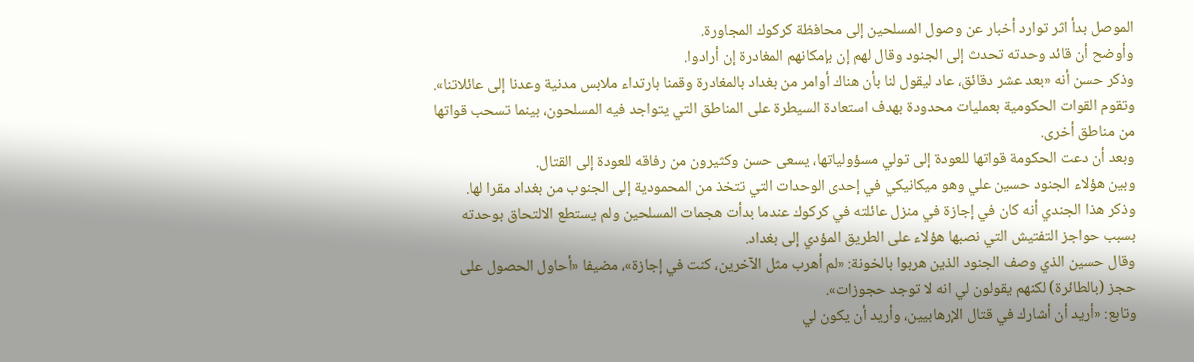الموصل بدأ اثر توارد أخبار عن وصول المسلحين إلى محافظة كركوك المجاورة.
وأوضح أن قائد وحدته تحدث إلى الجنود وقال لهم إن بإمكانهم المغادرة إن أرادوا.
وذكر حسن أنه «بعد عشر دقائق، عاد ليقول لنا بأن هناك أوامر من بغداد بالمغادرة وقمنا بارتداء ملابس مدنية وعدنا إلى عائلاتنا».
وتقوم القوات الحكومية بعمليات محدودة بهدف استعادة السيطرة على المناطق التي يتواجد فيه المسلحون، بينما تسحب قواتها من مناطق أخرى.
وبعد أن دعت الحكومة قواتها للعودة إلى تولي مسؤولياتها، يسعى حسن وكثيرون من رفاقه للعودة إلى القتال.
وبين هؤلاء الجنود حسين علي وهو ميكانيكي في إحدى الوحدات التي تتخذ من المحمودية إلى الجنوب من بغداد مقرا لها.
وذكر هذا الجندي أنه كان في إجازة في منزل عائلته في كركوك عندما بدأت هجمات المسلحين ولم يستطع الالتحاق بوحدته بسبب حواجز التفتيش التي نصبها هؤلاء على الطريق المؤدي إلى بغداد.
وقال حسين الذي وصف الجنود الذين هربوا بالخونة: «لم أهرب مثل الآخرين، كنت في إجازة»، مضيفا «أحاول الحصول على حجز (بالطائرة) لكنهم يقولون لي انه لا توجد حجوزات».
وتابع: «أريد أن أشارك في قتال الإرهابيين، وأريد أن يكون لي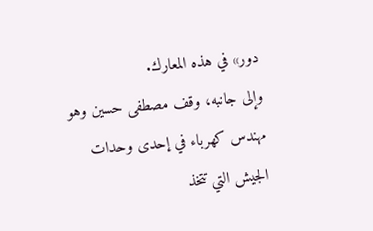دور» في هذه المعارك.
وإلى جانبه، وقف مصطفى حسين وهو مهندس كهرباء في إحدى وحدات الجيش التي تتخذ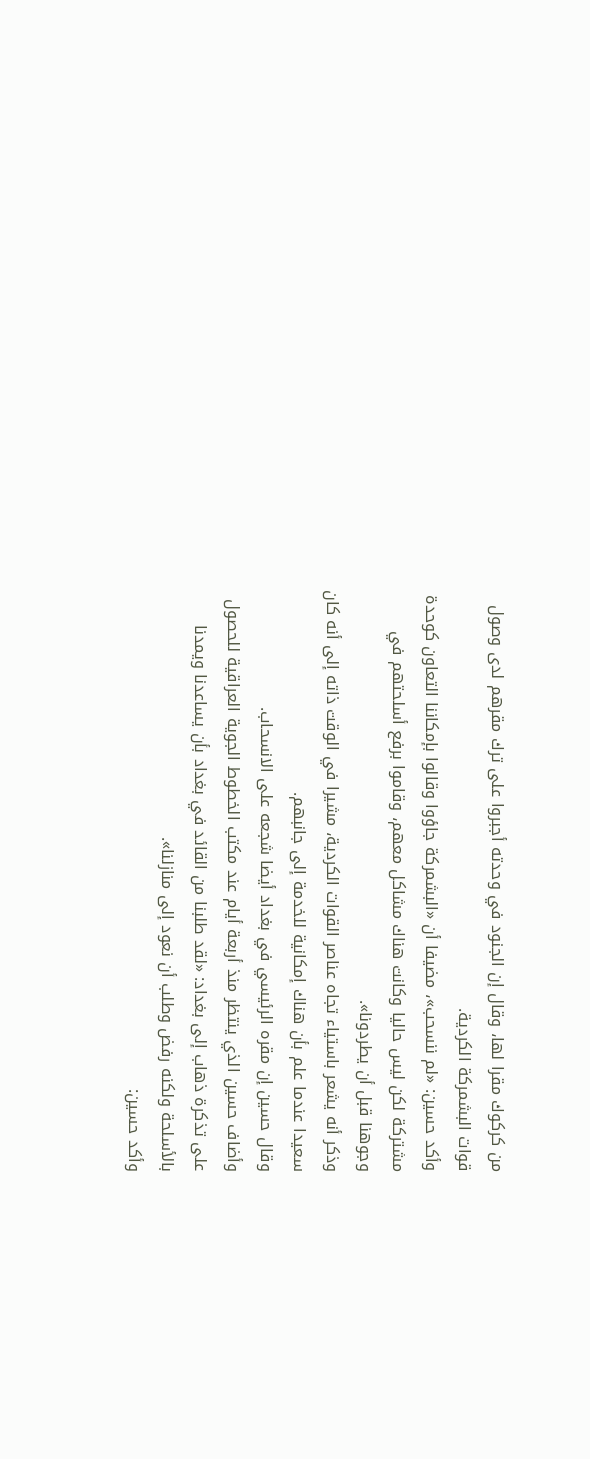من كركوك مقرا لها، وقال إن الجنود في وحدته أجبروا على ترك مقرهم لدى وصول قوات البشمركة الكردية.
وأكد حسين: «لم ننسحب»، مضيفا أن «البشمركة جاؤوا وقالوا بإمكاننا التعاون كوحدة مشتركة لكن ليس حاليا وكانت هناك مشاكل معهم، وقاموا برفع أسلحتهم في وجوهنا قبل أن يطردونا».
وذكر أنه يشعر باستياء تجاه عناصر القوات الكردية، مشيرا في الوقت ذاته إلى أنه كان سعيدا عندما علم بأن هناك إمكانية للخدمة إلى جانبهم.
وقال حسين إن مقره الرئيسي في بغداد أيضا شجعه على الانسحاب.
وأضاف حسين الذي ينتظر منذ أربعة أيام عند مكتب الخطوط الجوية العراقية للحصول على تذكرة ذهاب إلى بغداد: «لقد طلبنا من القائد في بغداد بأن يساعدنا ويمدنا بالأسلحة ولكنه رفض وطلب أن نعود إلى منازلنا».
وأكد حسين: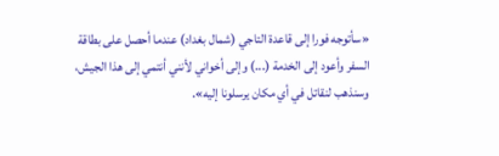«سأتوجه فورا إلى قاعدة التاجي (شمال بغداد) عندما أحصل على بطاقة السفر وأعود إلى الخدمة (...) وإلى أخواني لأنني أنتمي إلى هذا الجيش، وسنذهب لنقاتل في أي مكان يرسلونا إليه».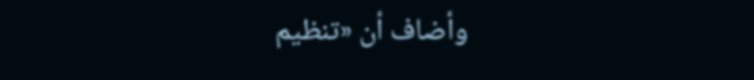وأضاف أن «تنظيم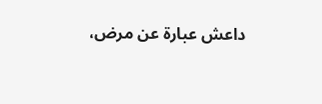داعش عبارة عن مرض،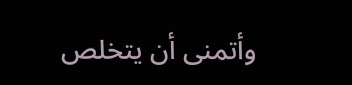وأتمنى أن يتخلص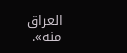العراق منه».